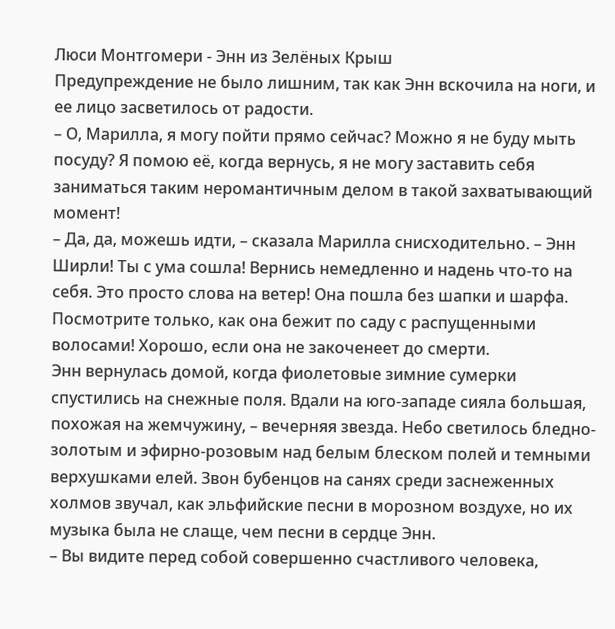Люси Монтгомери - Энн из Зелёных Крыш
Предупреждение не было лишним, так как Энн вскочила на ноги, и ее лицо засветилось от радости.
– О, Марилла, я могу пойти прямо сейчас? Можно я не буду мыть посуду? Я помою её, когда вернусь, я не могу заставить себя заниматься таким неромантичным делом в такой захватывающий момент!
– Да, да, можешь идти, – сказала Марилла снисходительно. – Энн Ширли! Ты с ума сошла! Вернись немедленно и надень что-то на себя. Это просто слова на ветер! Она пошла без шапки и шарфа. Посмотрите только, как она бежит по саду с распущенными волосами! Хорошо, если она не закоченеет до смерти.
Энн вернулась домой, когда фиолетовые зимние сумерки спустились на снежные поля. Вдали на юго-западе сияла большая, похожая на жемчужину, – вечерняя звезда. Небо светилось бледно-золотым и эфирно-розовым над белым блеском полей и темными верхушками елей. Звон бубенцов на санях среди заснеженных холмов звучал, как эльфийские песни в морозном воздухе, но их музыка была не слаще, чем песни в сердце Энн.
– Вы видите перед собой совершенно счастливого человека,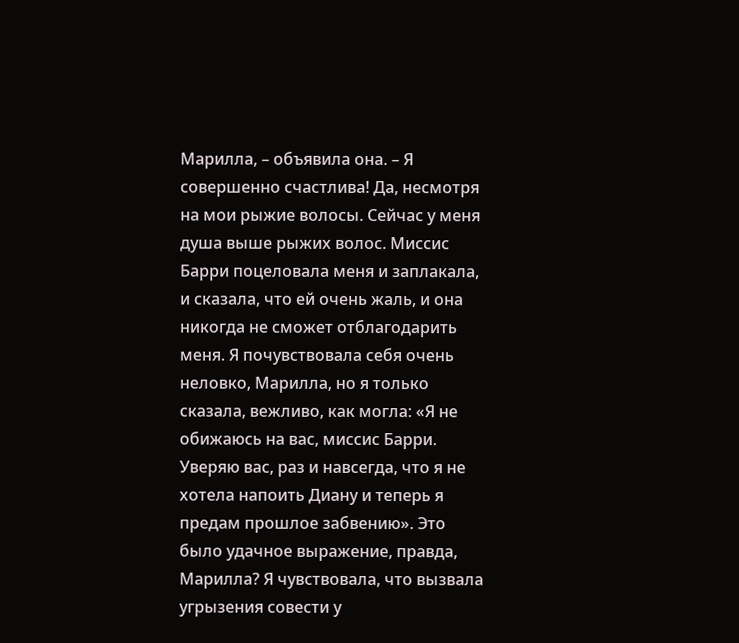Марилла, – объявила она. – Я совершенно счастлива! Да, несмотря на мои рыжие волосы. Сейчас у меня душа выше рыжих волос. Миссис Барри поцеловала меня и заплакала, и сказала, что ей очень жаль, и она никогда не сможет отблагодарить меня. Я почувствовала себя очень неловко, Марилла, но я только сказала, вежливо, как могла: «Я не обижаюсь на вас, миссис Барри. Уверяю вас, раз и навсегда, что я не хотела напоить Диану и теперь я предам прошлое забвению». Это было удачное выражение, правда, Марилла? Я чувствовала, что вызвала угрызения совести у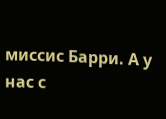миссис Барри. А у нас с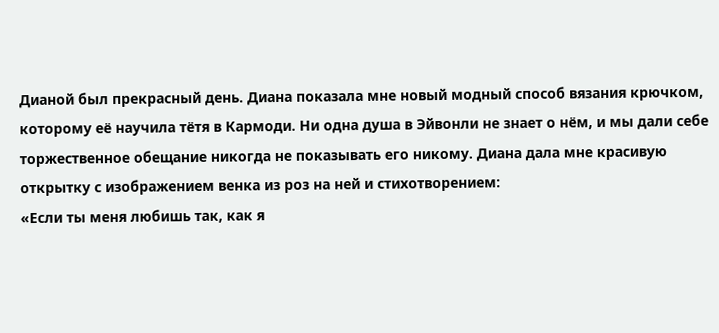Дианой был прекрасный день. Диана показала мне новый модный способ вязания крючком, которому её научила тётя в Кармоди. Ни одна душа в Эйвонли не знает о нём, и мы дали себе торжественное обещание никогда не показывать его никому. Диана дала мне красивую открытку с изображением венка из роз на ней и стихотворением:
«Если ты меня любишь так, как я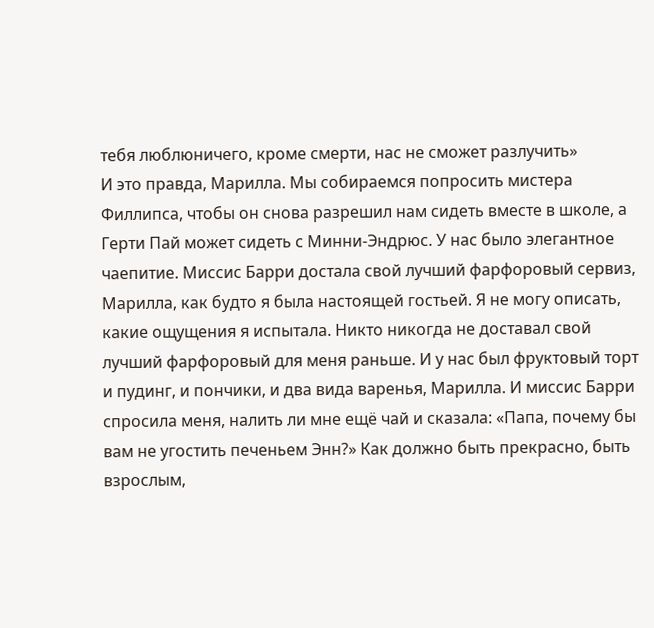тебя люблюничего, кроме смерти, нас не сможет разлучить»
И это правда, Марилла. Мы собираемся попросить мистера Филлипса, чтобы он снова разрешил нам сидеть вместе в школе, а Герти Пай может сидеть с Минни-Эндрюс. У нас было элегантное чаепитие. Миссис Барри достала свой лучший фарфоровый сервиз, Марилла, как будто я была настоящей гостьей. Я не могу описать, какие ощущения я испытала. Никто никогда не доставал свой лучший фарфоровый для меня раньше. И у нас был фруктовый торт и пудинг, и пончики, и два вида варенья, Марилла. И миссис Барри спросила меня, налить ли мне ещё чай и сказала: «Папа, почему бы вам не угостить печеньем Энн?» Как должно быть прекрасно, быть взрослым,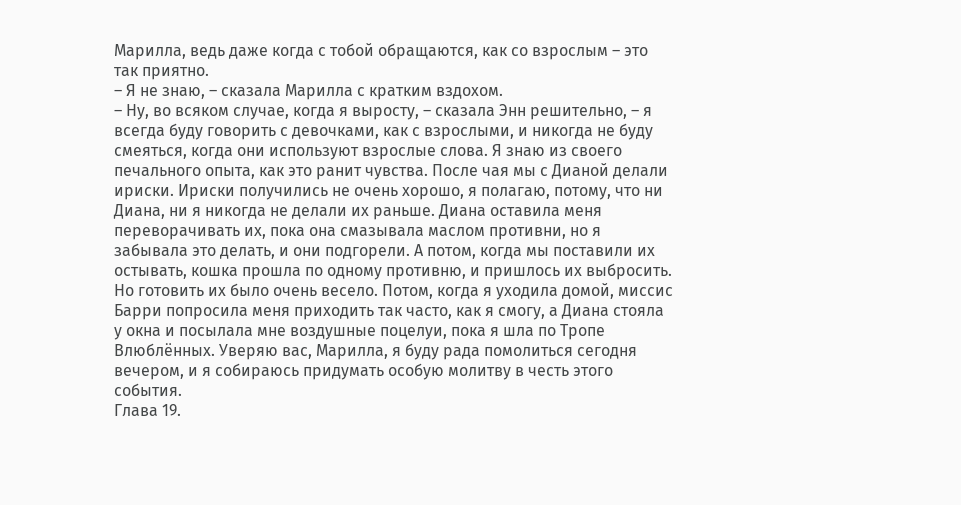Марилла, ведь даже когда с тобой обращаются, как со взрослым – это так приятно.
– Я не знаю, – сказала Марилла с кратким вздохом.
– Ну, во всяком случае, когда я выросту, – сказала Энн решительно, – я всегда буду говорить с девочками, как с взрослыми, и никогда не буду смеяться, когда они используют взрослые слова. Я знаю из своего печального опыта, как это ранит чувства. После чая мы с Дианой делали ириски. Ириски получились не очень хорошо, я полагаю, потому, что ни Диана, ни я никогда не делали их раньше. Диана оставила меня переворачивать их, пока она смазывала маслом противни, но я забывала это делать, и они подгорели. А потом, когда мы поставили их остывать, кошка прошла по одному противню, и пришлось их выбросить. Но готовить их было очень весело. Потом, когда я уходила домой, миссис Барри попросила меня приходить так часто, как я смогу, а Диана стояла у окна и посылала мне воздушные поцелуи, пока я шла по Тропе Влюблённых. Уверяю вас, Марилла, я буду рада помолиться сегодня вечером, и я собираюсь придумать особую молитву в честь этого события.
Глава 19.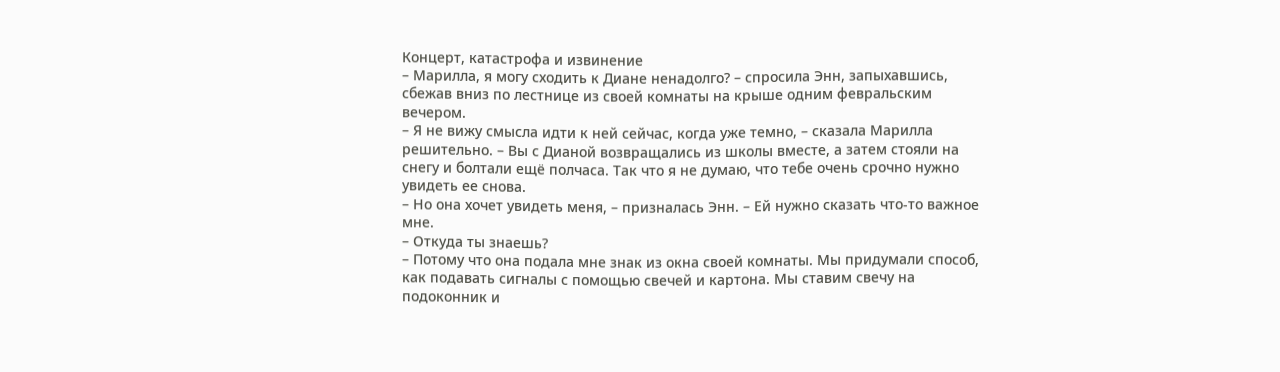Концерт, катастрофа и извинение
– Марилла, я могу сходить к Диане ненадолго? – спросила Энн, запыхавшись, сбежав вниз по лестнице из своей комнаты на крыше одним февральским вечером.
– Я не вижу смысла идти к ней сейчас, когда уже темно, – сказала Марилла решительно. – Вы с Дианой возвращались из школы вместе, а затем стояли на снегу и болтали ещё полчаса. Так что я не думаю, что тебе очень срочно нужно увидеть ее снова.
– Но она хочет увидеть меня, – призналась Энн. – Ей нужно сказать что-то важное мне.
– Откуда ты знаешь?
– Потому что она подала мне знак из окна своей комнаты. Мы придумали способ, как подавать сигналы с помощью свечей и картона. Мы ставим свечу на подоконник и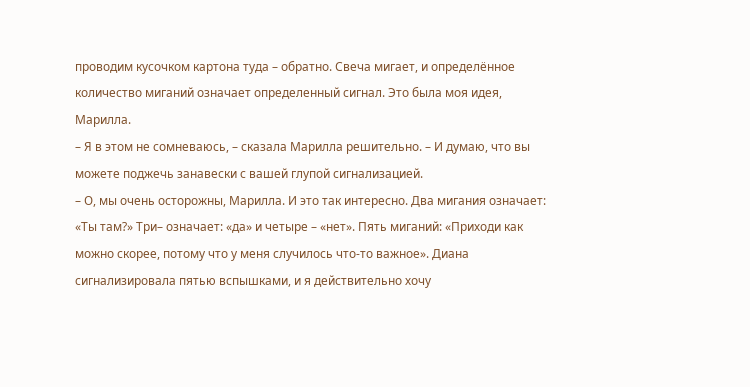проводим кусочком картона туда – обратно. Свеча мигает, и определённое количество миганий означает определенный сигнал. Это была моя идея, Марилла.
– Я в этом не сомневаюсь, – сказала Марилла решительно. – И думаю, что вы можете поджечь занавески с вашей глупой сигнализацией.
– О, мы очень осторожны, Марилла. И это так интересно. Два мигания означает: «Ты там?» Три– означает: «да» и четыре – «нет». Пять миганий: «Приходи как можно скорее, потому что у меня случилось что-то важное». Диана сигнализировала пятью вспышками, и я действительно хочу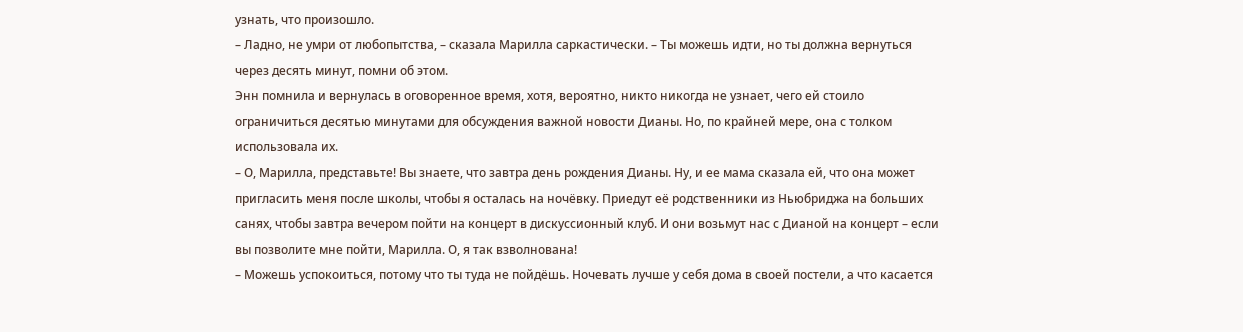узнать, что произошло.
– Ладно, не умри от любопытства, – сказала Марилла саркастически. – Ты можешь идти, но ты должна вернуться через десять минут, помни об этом.
Энн помнила и вернулась в оговоренное время, хотя, вероятно, никто никогда не узнает, чего ей стоило ограничиться десятью минутами для обсуждения важной новости Дианы. Но, по крайней мере, она с толком использовала их.
– О, Марилла, представьте! Вы знаете, что завтра день рождения Дианы. Ну, и ее мама сказала ей, что она может пригласить меня после школы, чтобы я осталась на ночёвку. Приедут её родственники из Ньюбриджа на больших санях, чтобы завтра вечером пойти на концерт в дискуссионный клуб. И они возьмут нас с Дианой на концерт – если вы позволите мне пойти, Марилла. О, я так взволнована!
– Можешь успокоиться, потому что ты туда не пойдёшь. Ночевать лучше у себя дома в своей постели, а что касается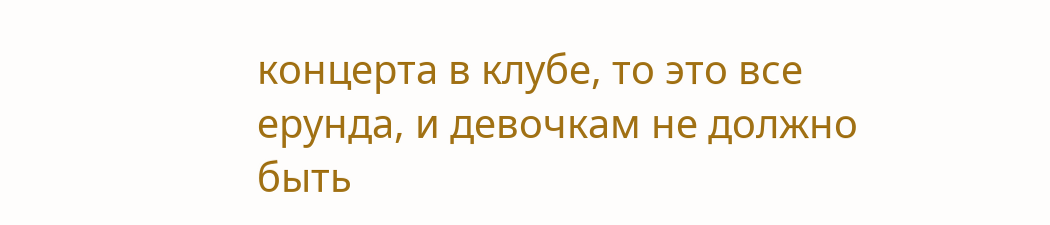концерта в клубе, то это все ерунда, и девочкам не должно быть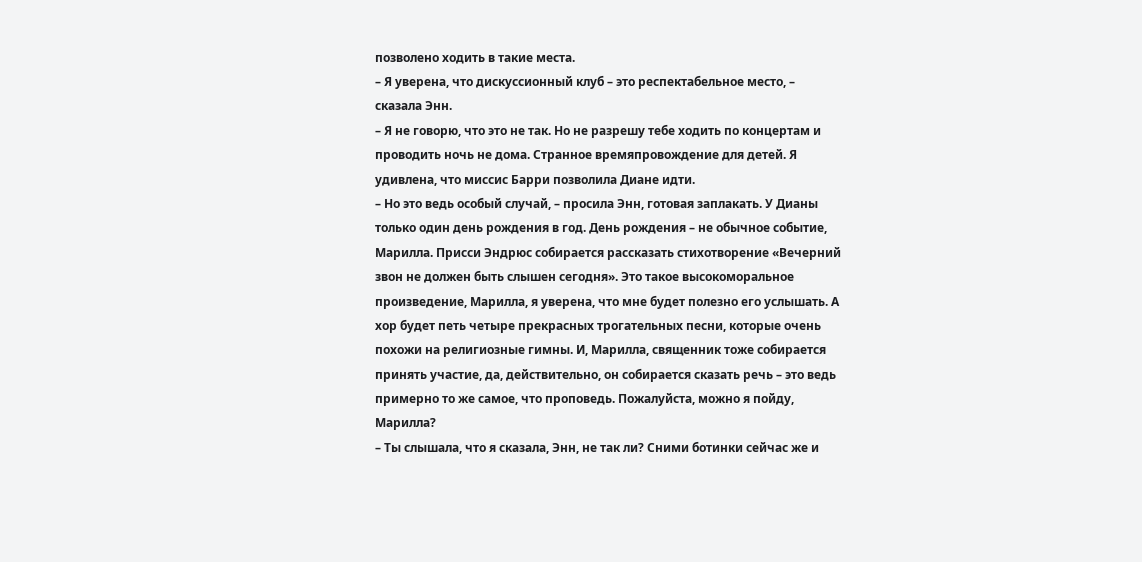позволено ходить в такие места.
– Я уверена, что дискуссионный клуб – это респектабельное место, – сказала Энн.
– Я не говорю, что это не так. Но не разрешу тебе ходить по концертам и проводить ночь не дома. Странное времяпровождение для детей. Я удивлена, что миссис Барри позволила Диане идти.
– Но это ведь особый случай, – просила Энн, готовая заплакать. У Дианы только один день рождения в год. День рождения – не обычное событие, Марилла. Присси Эндрюс собирается рассказать стихотворение «Вечерний звон не должен быть слышен сегодня». Это такое высокоморальное произведение, Марилла, я уверена, что мне будет полезно его услышать. А хор будет петь четыре прекрасных трогательных песни, которые очень похожи на религиозные гимны. И, Марилла, священник тоже собирается принять участие, да, действительно, он собирается сказать речь – это ведь примерно то же самое, что проповедь. Пожалуйста, можно я пойду, Марилла?
– Ты слышала, что я сказала, Энн, не так ли? Сними ботинки сейчас же и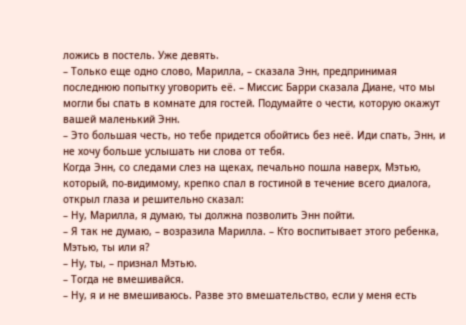ложись в постель. Уже девять.
– Только еще одно слово, Марилла, – сказала Энн, предпринимая последнюю попытку уговорить её. – Миссис Барри сказала Диане, что мы могли бы спать в комнате для гостей. Подумайте о чести, которую окажут вашей маленький Энн.
– Это большая честь, но тебе придется обойтись без неё. Иди спать, Энн, и не хочу больше услышать ни слова от тебя.
Когда Энн, со следами слез на щеках, печально пошла наверх, Мэтью, который, по-видимому, крепко спал в гостиной в течение всего диалога, открыл глаза и решительно сказал:
– Ну, Марилла, я думаю, ты должна позволить Энн пойти.
– Я так не думаю, – возразила Марилла. – Кто воспитывает этого ребенка, Мэтью, ты или я?
– Ну, ты, – признал Мэтью.
– Тогда не вмешивайся.
– Ну, я и не вмешиваюсь. Разве это вмешательство, если у меня есть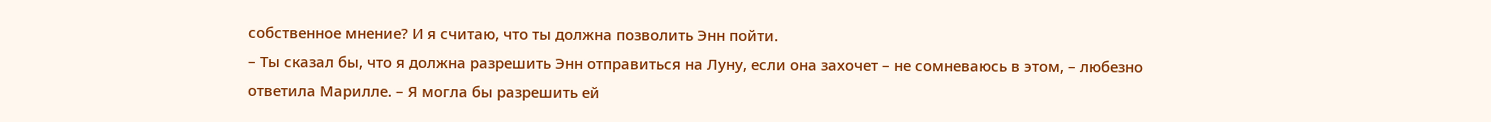собственное мнение? И я считаю, что ты должна позволить Энн пойти.
– Ты сказал бы, что я должна разрешить Энн отправиться на Луну, если она захочет – не сомневаюсь в этом, – любезно ответила Марилле. – Я могла бы разрешить ей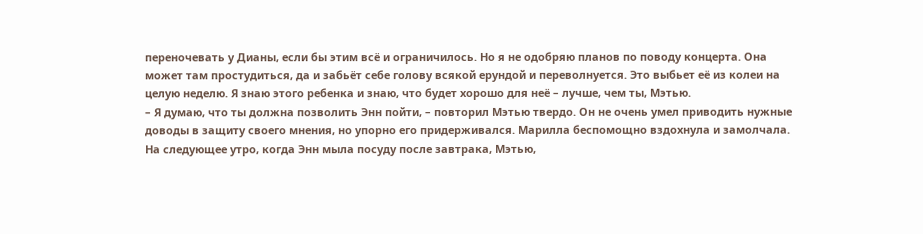переночевать у Дианы, если бы этим всё и ограничилось. Но я не одобряю планов по поводу концерта. Она может там простудиться, да и забьёт себе голову всякой ерундой и переволнуется. Это выбьет её из колеи на целую неделю. Я знаю этого ребенка и знаю, что будет хорошо для неё – лучше, чем ты, Мэтью.
– Я думаю, что ты должна позволить Энн пойти, – повторил Мэтью твердо. Он не очень умел приводить нужные доводы в защиту своего мнения, но упорно его придерживался. Марилла беспомощно вздохнула и замолчала. На следующее утро, когда Энн мыла посуду после завтрака, Мэтью,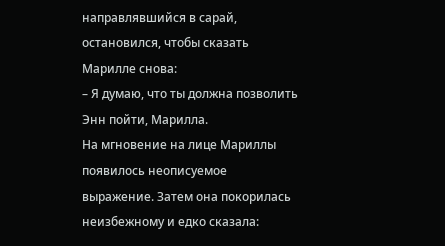направлявшийся в сарай, остановился, чтобы сказать Марилле снова:
– Я думаю, что ты должна позволить Энн пойти, Марилла.
На мгновение на лице Мариллы появилось неописуемое выражение. Затем она покорилась неизбежному и едко сказала: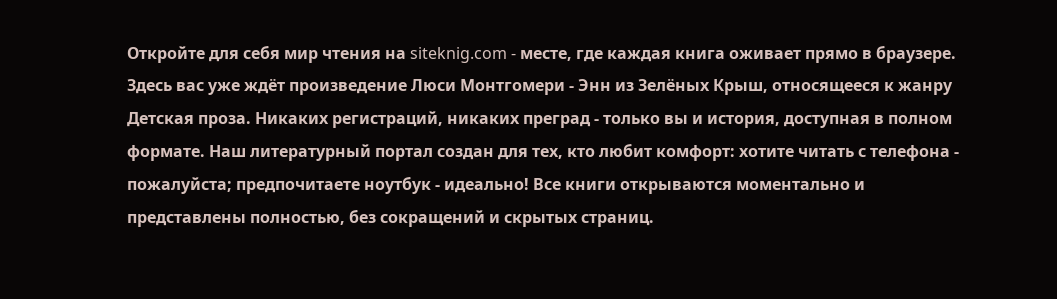Откройте для себя мир чтения на siteknig.com - месте, где каждая книга оживает прямо в браузере. Здесь вас уже ждёт произведение Люси Монтгомери - Энн из Зелёных Крыш, относящееся к жанру Детская проза. Никаких регистраций, никаких преград - только вы и история, доступная в полном формате. Наш литературный портал создан для тех, кто любит комфорт: хотите читать с телефона - пожалуйста; предпочитаете ноутбук - идеально! Все книги открываются моментально и представлены полностью, без сокращений и скрытых страниц.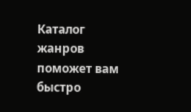Каталог жанров поможет вам быстро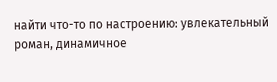найти что-то по настроению: увлекательный роман, динамичное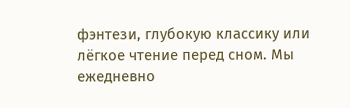фэнтези, глубокую классику или лёгкое чтение перед сном. Мы ежедневно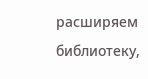расширяем библиотеку,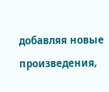добавляя новые произведения,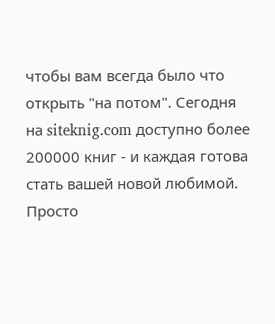чтобы вам всегда было что открыть "на потом". Сегодня на siteknig.com доступно более 200000 книг - и каждая готова стать вашей новой любимой. Просто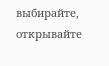выбирайте, открывайте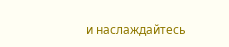и наслаждайтесь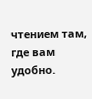чтением там, где вам удобно.